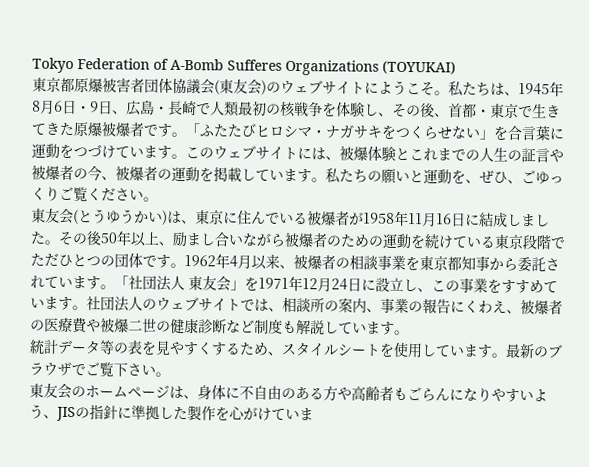Tokyo Federation of A-Bomb Sufferes Organizations (TOYUKAI)
東京都原爆被害者団体協議会(東友会)のウェブサイトにようこそ。私たちは、1945年8月6日・9日、広島・長崎で人類最初の核戦争を体験し、その後、首都・東京で生きてきた原爆被爆者です。「ふたたびヒロシマ・ナガサキをつくらせない」を合言葉に運動をつづけています。このウェブサイトには、被爆体験とこれまでの人生の証言や被爆者の今、被爆者の運動を掲載しています。私たちの願いと運動を、ぜひ、ごゆっくりご覧ください。
東友会(とうゆうかい)は、東京に住んでいる被爆者が1958年11月16日に結成しました。その後50年以上、励まし合いながら被爆者のための運動を続けている東京段階でただひとつの団体です。1962年4月以来、被爆者の相談事業を東京都知事から委託されています。「社団法人 東友会」を1971年12月24日に設立し、この事業をすすめています。社団法人のウェブサイトでは、相談所の案内、事業の報告にくわえ、被爆者の医療費や被爆二世の健康診断など制度も解説しています。
統計データ等の表を見やすくするため、スタイルシートを使用しています。最新のブラウザでご覧下さい。
東友会のホームページは、身体に不自由のある方や高齢者もごらんになりやすいよう、JISの指針に準拠した製作を心がけていま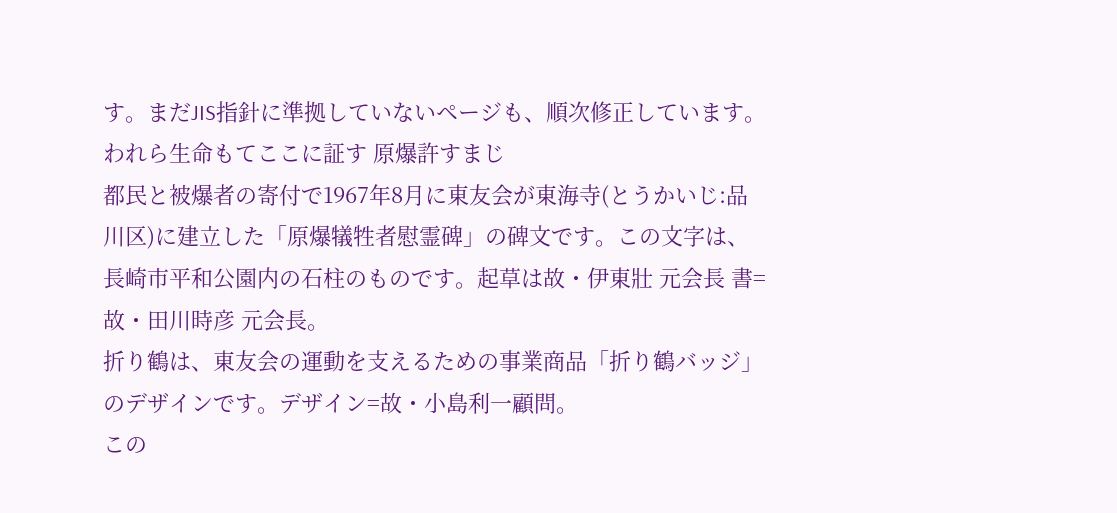す。まだJIS指針に準拠していないページも、順次修正しています。
われら生命もてここに証す 原爆許すまじ
都民と被爆者の寄付で1967年8月に東友会が東海寺(とうかいじ:品川区)に建立した「原爆犠牲者慰霊碑」の碑文です。この文字は、長崎市平和公園内の石柱のものです。起草は故・伊東壯 元会長 書=故・田川時彦 元会長。
折り鶴は、東友会の運動を支えるための事業商品「折り鶴バッジ」のデザインです。デザイン=故・小島利一顧問。
この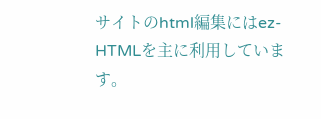サイトのhtml編集にはez-HTMLを主に利用しています。